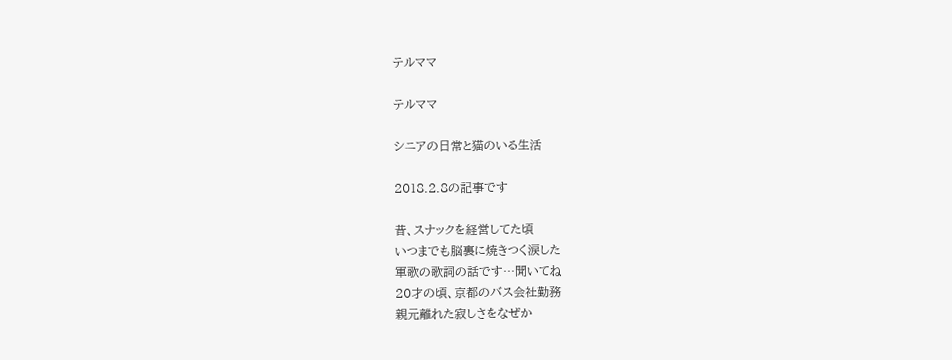テルママ

テルママ

シニアの日常と猫のいる生活

2018.2.8の記事です

昔、スナックを経営してた頃
いつまでも脳裏に焼きつく涙した
軍歌の歌詞の話です…聞いてね
20才の頃、京都のバス会社勤務
親元離れた寂しさをなぜか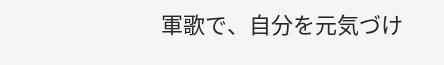軍歌で、自分を元気づけ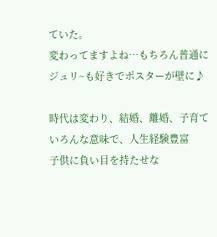ていた。
変わってますよね…もちろん普通に
ジュリ~も好きでポスターが壁に♪

時代は変わり、結婚、離婚、子育て
いろんな意味で、人生経験豊富
子供に負い目を持たせな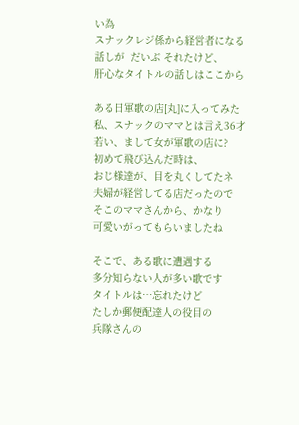い為
スナックレジ係から経営者になる
話しが  だいぶ それたけど、
肝心なタイトルの話しはここから

ある日軍歌の店[丸]に入ってみた
私、スナックのママとは言え36才
若い、まして女が軍歌の店に?
初めて飛び込んだ時は、
おじ様達が、目を丸くしてたネ
夫婦が経営してる店だったので
そこのママさんから、かなり
可愛いがってもらいましたね

そこで、ある歌に遭遇する
多分知らない人が多い歌です
タイトルは…忘れたけど
たしか郵便配達人の役目の
兵隊さんの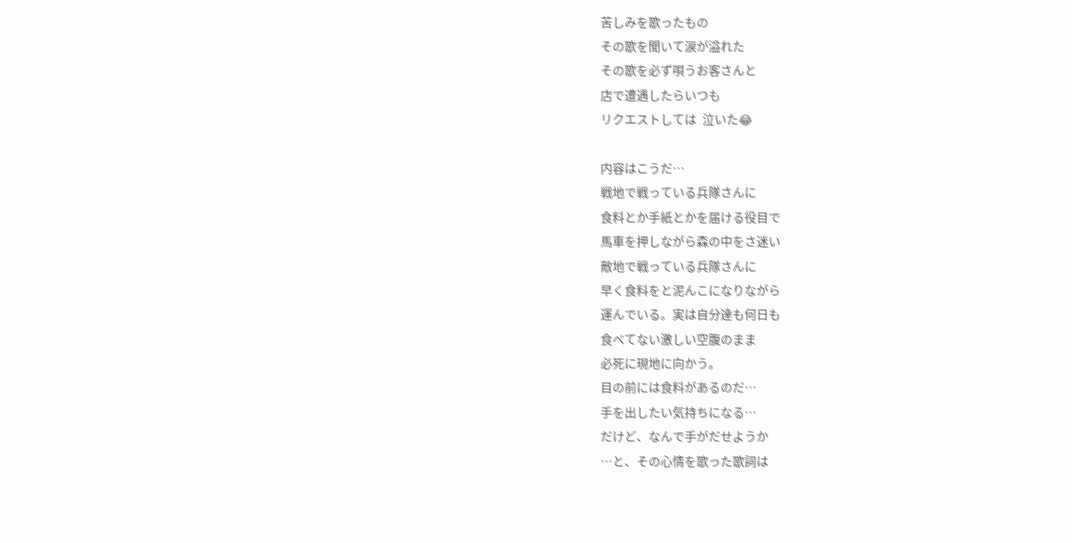苦しみを歌ったもの
その歌を聞いて涙が溢れた
その歌を必ず唄うお客さんと
店で遭遇したらいつも
リクエストしては  泣いた😂

内容はこうだ…
戦地で戦っている兵隊さんに
食料とか手紙とかを届ける役目で
馬車を押しながら森の中をさ迷い
敵地で戦っている兵隊さんに
早く食料をと泥んこになりながら
運んでいる。実は自分達も何日も
食べてない激しい空腹のまま
必死に現地に向かう。
目の前には食料があるのだ…
手を出したい気持ちになる…
だけど、なんで手がだせようか
…と、その心情を歌った歌詞は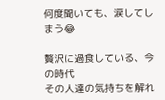何度聞いても、涙してしまう😂

贅沢に過食している、今の時代
その人達の気持ちを解れ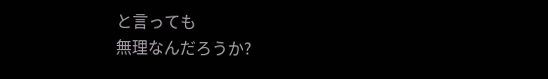と言っても
無理なんだろうか?